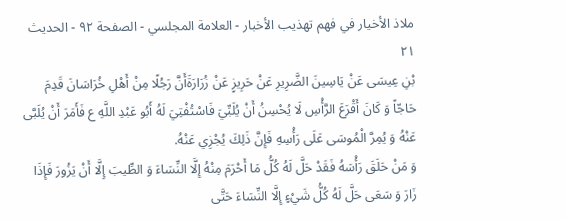ملاذ الأخيار في فهم تهذيب الأخبار - العلامة المجلسي - الصفحة ٩٢ - الحديث ٢١
بْنِ عِيسَى عَنْ يَاسِينَ الضَّرِيرِ عَنْ حَرِيزٍ عَنْ زُرَارَةَأَنَّ رَجُلًا مِنْ أَهْلِ خُرَاسَانَ قَدِمَ حَاجّاً وَ كَانَ أَقْرَعَ الرَّأْسِ لَا يُحْسِنُ أَنْ يُلَبِّيَ فَاسْتُفْتِيَ لَهُ أَبُو عَبْدِ اللَّهِ ع فَأَمَرَ أَنْ يُلَبَّى عَنْهُ وَ يُمِرَّ الْمُوسَى عَلَى رَأْسِهِ فَإِنَّ ذَلِكَ يُجْزِي عَنْهُ.
وَ مَنْ حَلَقَ رَأْسَهُ فَقَدْ حَلَّ لَهُ كُلُّ مَا أَحْرَمَ مِنْهُ إِلَّا النِّسَاءَ وَ الطِّيبَ إِلَّا أَنْ يَزُورَ فَإِذَا زَارَ وَ سَعَى حَلَّ لَهُ كُلُّ شَيْءٍ إِلَّا النِّسَاءَ حَتَّى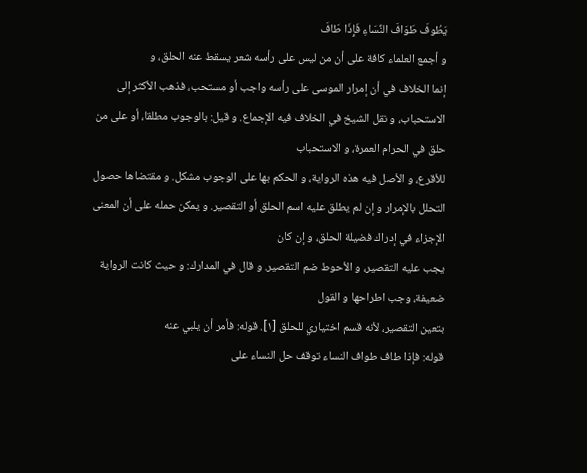يَطُوفَ طَوَافَ النِّسَاءِ فَإِذَا طَافَ
و أجمع العلماء كافة على أن من ليس على رأسه شعر يسقط عنه الحلق، و
إنما الخلاف في أن إمرار الموسى على رأسه واجب أو مستحب، فذهب الأكثر إلى
الاستحباب، و نقل الشيخ في الخلاف فيه الإجماع. و قيل: بالوجوب مطلقا، أو على من حلق في الحرام العمرة، و الاستحباب
للأقرع، و الأصل فيه هذه الرواية، و الحكم بها على الوجوب مشكل. و مقتضاها حصول
التحلل بالإمرار و إن لم يطلق عليه اسم الحلق أو التقصير. و يمكن حمله على أن المعنى الإجزاء في إدراك فضيلة الحلق، و إن كان
يجب عليه التقصير، و الأحوط ضم التقصير. و قال في المدارك: و حيث كانت الرواية ضعيفة، وجب اطراحها و القول
بتعين التقصير، لأنه قسم اختياري للحلق [١]. قوله: فأمر أن يلبي عنه
قوله: فإذا طاف طواف النساء توقف حل النساء على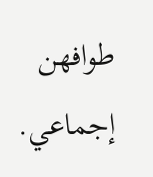طوافهن إجماعي.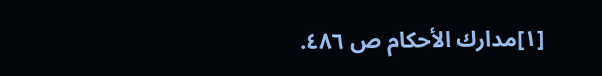[١]مدارك الأحكام ص ٤٨٦.